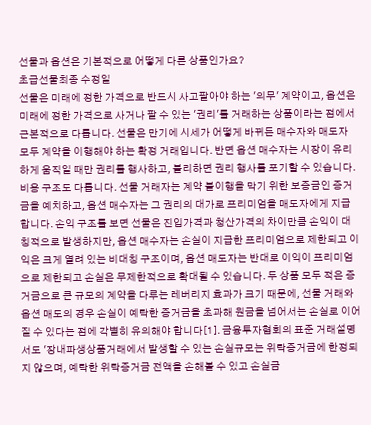선물과 옵션은 기본적으로 어떻게 다른 상품인가요?
초급선물최종 수정일
선물은 미래에 정한 가격으로 반드시 사고팔아야 하는 '의무' 계약이고, 옵션은 미래에 정한 가격으로 사거나 팔 수 있는 '권리'를 거래하는 상품이라는 점에서 근본적으로 다릅니다. 선물은 만기에 시세가 어떻게 바뀌든 매수자와 매도자 모두 계약을 이행해야 하는 확정 거래입니다. 반면 옵션 매수자는 시장이 유리하게 움직일 때만 권리를 행사하고, 불리하면 권리 행사를 포기할 수 있습니다. 비용 구조도 다릅니다. 선물 거래자는 계약 불이행을 막기 위한 보증금인 증거금을 예치하고, 옵션 매수자는 그 권리의 대가로 프리미엄을 매도자에게 지급합니다. 손익 구조를 보면 선물은 진입가격과 청산가격의 차이만큼 손익이 대칭적으로 발생하지만, 옵션 매수자는 손실이 지급한 프리미엄으로 제한되고 이익은 크게 열려 있는 비대칭 구조이며, 옵션 매도자는 반대로 이익이 프리미엄으로 제한되고 손실은 무제한적으로 확대될 수 있습니다. 두 상품 모두 적은 증거금으로 큰 규모의 계약을 다루는 레버리지 효과가 크기 때문에, 선물 거래와 옵션 매도의 경우 손실이 예탁한 증거금을 초과해 원금을 넘어서는 손실로 이어질 수 있다는 점에 각별히 유의해야 합니다[1]. 금융투자협회의 표준 거래설명서도 '장내파생상품거래에서 발생할 수 있는 손실규모는 위탁증거금에 한정되지 않으며, 예탁한 위탁증거금 전액을 손해볼 수 있고 손실금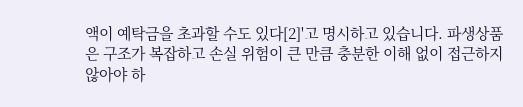액이 예탁금을 초과할 수도 있다[2]'고 명시하고 있습니다. 파생상품은 구조가 복잡하고 손실 위험이 큰 만큼 충분한 이해 없이 접근하지 않아야 하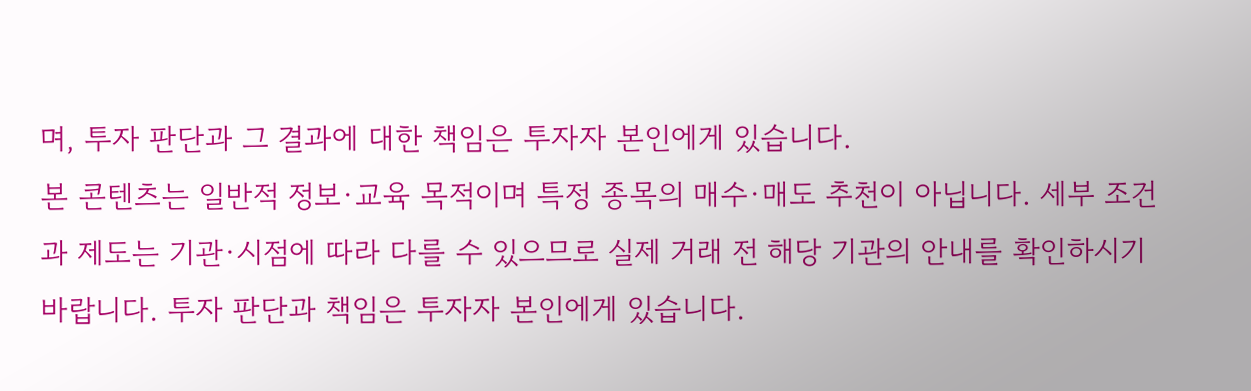며, 투자 판단과 그 결과에 대한 책임은 투자자 본인에게 있습니다.
본 콘텐츠는 일반적 정보·교육 목적이며 특정 종목의 매수·매도 추천이 아닙니다. 세부 조건과 제도는 기관·시점에 따라 다를 수 있으므로 실제 거래 전 해당 기관의 안내를 확인하시기 바랍니다. 투자 판단과 책임은 투자자 본인에게 있습니다.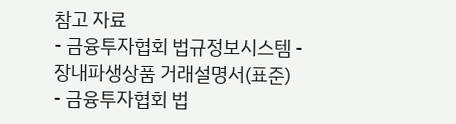참고 자료
- 금융투자협회 법규정보시스템 - 장내파생상품 거래설명서(표준)
- 금융투자협회 법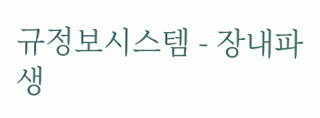규정보시스템 - 장내파생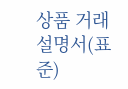상품 거래설명서(표준)